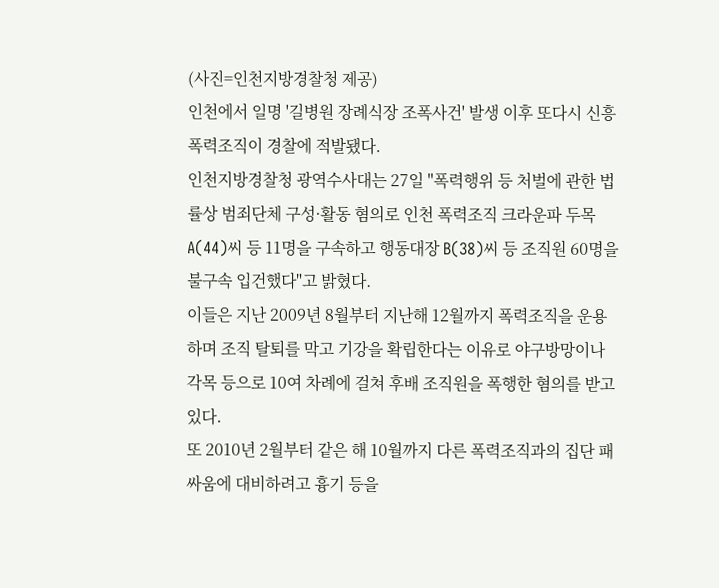(사진=인천지방경찰청 제공)
인천에서 일명 '길병원 장례식장 조폭사건' 발생 이후 또다시 신흥 폭력조직이 경찰에 적발됐다.
인천지방경찰청 광역수사대는 27일 "폭력행위 등 처벌에 관한 법률상 범죄단체 구성·활동 혐의로 인천 폭력조직 크라운파 두목 A(44)씨 등 11명을 구속하고 행동대장 B(38)씨 등 조직원 60명을 불구속 입건했다"고 밝혔다.
이들은 지난 2009년 8월부터 지난해 12월까지 폭력조직을 운용하며 조직 탈퇴를 막고 기강을 확립한다는 이유로 야구방망이나 각목 등으로 10여 차례에 걸쳐 후배 조직원을 폭행한 혐의를 받고 있다.
또 2010년 2월부터 같은 해 10월까지 다른 폭력조직과의 집단 패싸움에 대비하려고 흉기 등을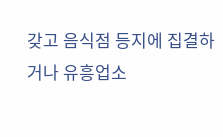갖고 음식점 등지에 집결하거나 유흥업소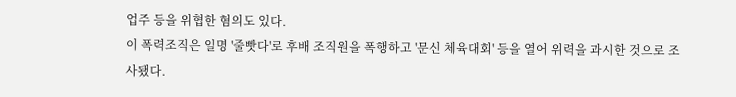업주 등을 위협한 혐의도 있다.
이 폭력조직은 일명 '줄빳다'로 후배 조직원을 폭행하고 '문신 체육대회' 등을 열어 위력을 과시한 것으로 조사됐다.